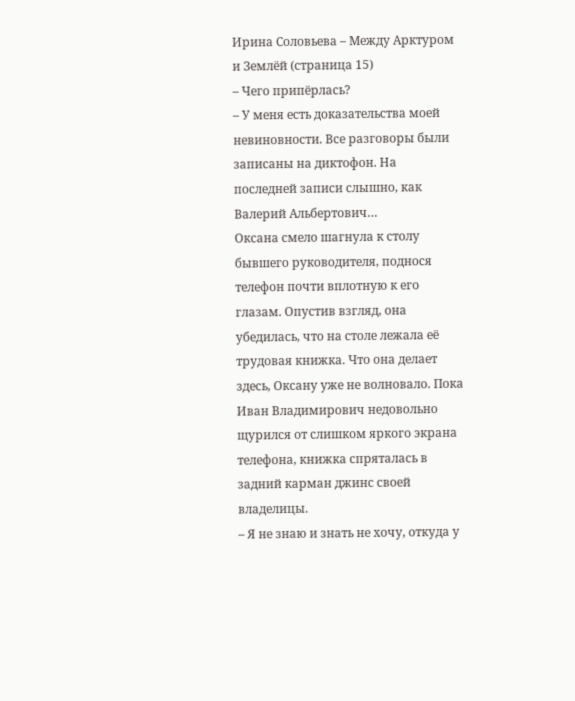Ирина Соловьева – Между Арктуром и Землёй (страница 15)
– Чего припёрлась?
– У меня есть доказательства моей невиновности. Все разговоры были записаны на диктофон. На последней записи слышно, как Валерий Альбертович…
Оксана смело шагнула к столу бывшего руководителя, поднося телефон почти вплотную к его глазам. Опустив взгляд, она убедилась, что на столе лежала её трудовая книжка. Что она делает здесь, Оксану уже не волновало. Пока Иван Владимирович недовольно щурился от слишком яркого экрана телефона, книжка спряталась в задний карман джинс своей владелицы.
– Я не знаю и знать не хочу, откуда у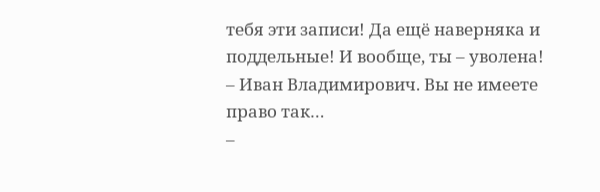тебя эти записи! Да ещё наверняка и поддельные! И вообще, ты – уволена!
– Иван Владимирович. Вы не имеете право так…
–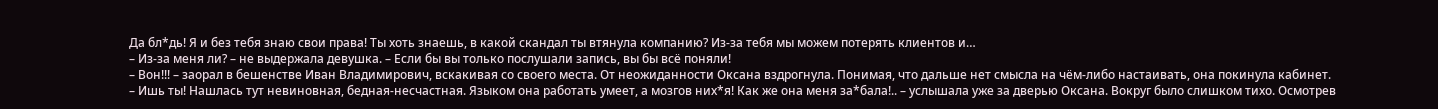Да бл*дь! Я и без тебя знаю свои права! Ты хоть знаешь, в какой скандал ты втянула компанию? Из-за тебя мы можем потерять клиентов и…
– Из-за меня ли? – не выдержала девушка. – Если бы вы только послушали запись, вы бы всё поняли!
– Вон!!! – заорал в бешенстве Иван Владимирович, вскакивая со своего места. От неожиданности Оксана вздрогнула. Понимая, что дальше нет смысла на чём-либо настаивать, она покинула кабинет.
– Ишь ты! Нашлась тут невиновная, бедная-несчастная. Языком она работать умеет, а мозгов них*я! Как же она меня за*бала!.. – услышала уже за дверью Оксана. Вокруг было слишком тихо. Осмотрев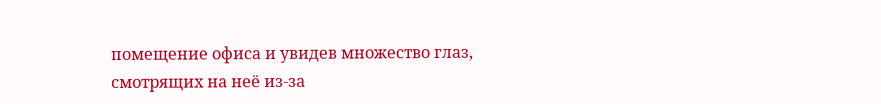помещение офиса и увидев множество глаз, смотрящих на неё из-за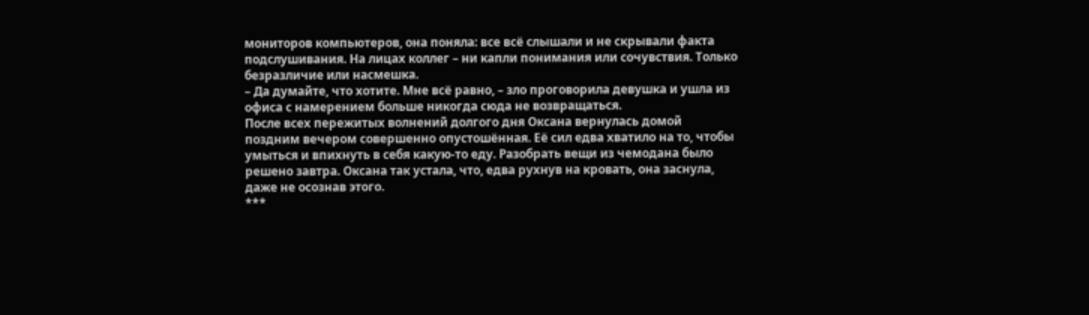мониторов компьютеров, она поняла: все всё слышали и не скрывали факта подслушивания. На лицах коллег – ни капли понимания или сочувствия. Только безразличие или насмешка.
– Да думайте, что хотите. Мне всё равно, – зло проговорила девушка и ушла из офиса с намерением больше никогда сюда не возвращаться.
После всех пережитых волнений долгого дня Оксана вернулась домой поздним вечером совершенно опустошённая. Её сил едва хватило на то, чтобы умыться и впихнуть в себя какую-то еду. Разобрать вещи из чемодана было решено завтра. Оксана так устала, что, едва рухнув на кровать, она заснула, даже не осознав этого.
***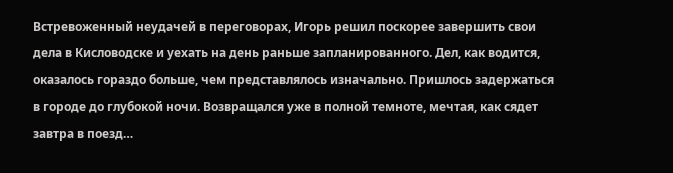Встревоженный неудачей в переговорах, Игорь решил поскорее завершить свои дела в Кисловодске и уехать на день раньше запланированного. Дел, как водится, оказалось гораздо больше, чем представлялось изначально. Пришлось задержаться в городе до глубокой ночи. Возвращался уже в полной темноте, мечтая, как сядет завтра в поезд…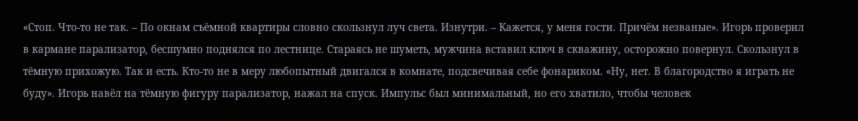«Стоп. Что-то не так. – По окнам съёмной квартиры словно скользнул луч света. Изнутри. – Кажется, у меня гости. Причём незваные». Игорь проверил в кармане парализатор, бесшумно поднялся по лестнице. Стараясь не шуметь, мужчина вставил ключ в скважину, осторожно повернул. Скользнул в тёмную прихожую. Так и есть. Кто-то не в меру любопытный двигался в комнате, подсвечивая себе фонариком. «Ну, нет. В благородство я играть не буду». Игорь навёл на тёмную фигуру парализатор, нажал на спуск. Импульс был минимальный, но его хватило, чтобы человек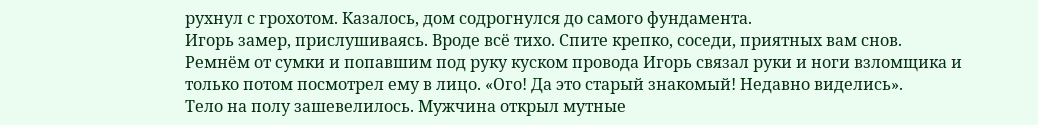рухнул с грохотом. Казалось, дом содрогнулся до самого фундамента.
Игорь замер, прислушиваясь. Вроде всё тихо. Спите крепко, соседи, приятных вам снов.
Ремнём от сумки и попавшим под руку куском провода Игорь связал руки и ноги взломщика и только потом посмотрел ему в лицо. «Ого! Да это старый знакомый! Недавно виделись».
Тело на полу зашевелилось. Мужчина открыл мутные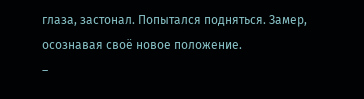глаза, застонал. Попытался подняться. Замер, осознавая своё новое положение.
–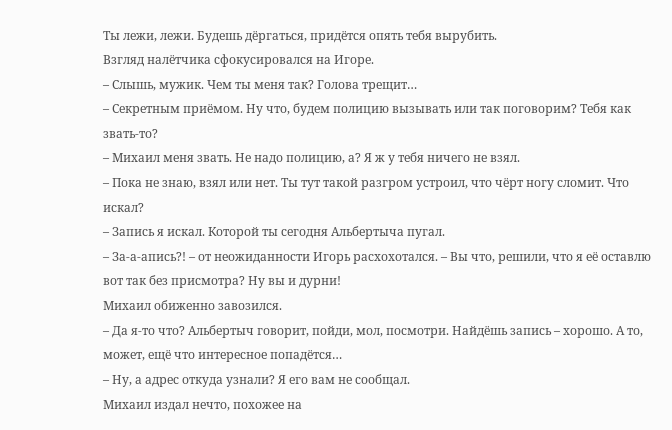Ты лежи, лежи. Будешь дёргаться, придётся опять тебя вырубить.
Взгляд налётчика сфокусировался на Игоре.
– Слышь, мужик. Чем ты меня так? Голова трещит…
– Секретным приёмом. Ну что, будем полицию вызывать или так поговорим? Тебя как звать-то?
– Михаил меня звать. Не надо полицию, а? Я ж у тебя ничего не взял.
– Пока не знаю, взял или нет. Ты тут такой разгром устроил, что чёрт ногу сломит. Что искал?
– Запись я искал. Которой ты сегодня Альбертыча пугал.
– За-а-апись?! – от неожиданности Игорь расхохотался. – Вы что, решили, что я её оставлю вот так без присмотра? Ну вы и дурни!
Михаил обиженно завозился.
– Да я-то что? Альбертыч говорит, пойди, мол, посмотри. Найдёшь запись – хорошо. А то, может, ещё что интересное попадётся…
– Ну, а адрес откуда узнали? Я его вам не сообщал.
Михаил издал нечто, похожее на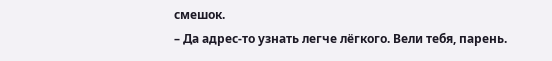смешок.
– Да адрес-то узнать легче лёгкого. Вели тебя, парень.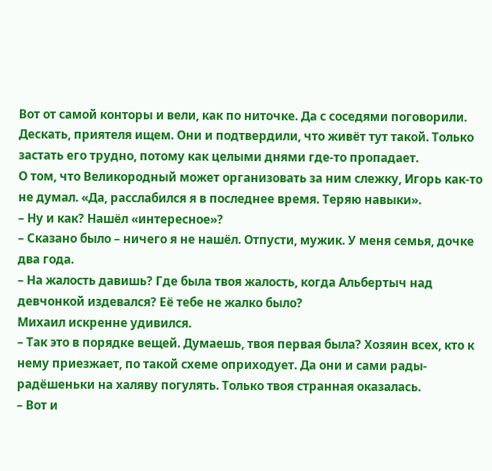Вот от самой конторы и вели, как по ниточке. Да с соседями поговорили. Дескать, приятеля ищем. Они и подтвердили, что живёт тут такой. Только застать его трудно, потому как целыми днями где-то пропадает.
О том, что Великородный может организовать за ним слежку, Игорь как-то не думал. «Да, расслабился я в последнее время. Теряю навыки».
– Ну и как? Нашёл «интересное»?
– Сказано было – ничего я не нашёл. Отпусти, мужик. У меня семья, дочке два года.
– На жалость давишь? Где была твоя жалость, когда Альбертыч над девчонкой издевался? Её тебе не жалко было?
Михаил искренне удивился.
– Так это в порядке вещей. Думаешь, твоя первая была? Хозяин всех, кто к нему приезжает, по такой схеме оприходует. Да они и сами рады-радёшеньки на халяву погулять. Только твоя странная оказалась.
– Вот и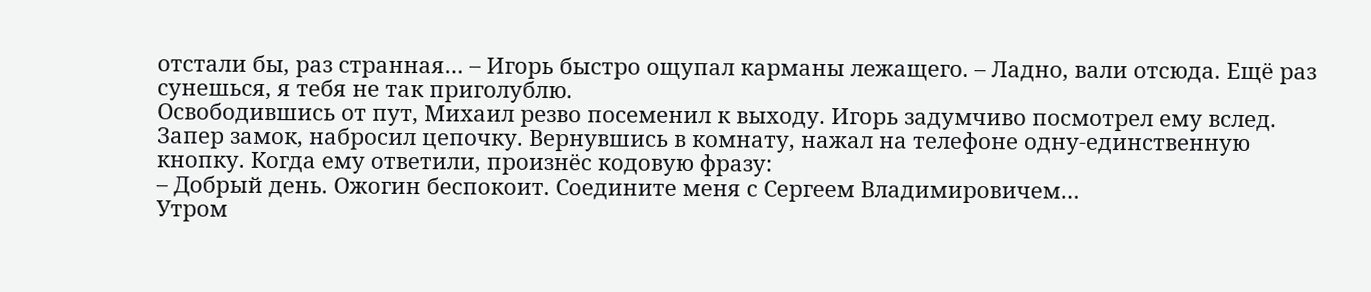отстали бы, раз странная… – Игорь быстро ощупал карманы лежащего. – Ладно, вали отсюда. Ещё раз сунешься, я тебя не так приголублю.
Освободившись от пут, Михаил резво посеменил к выходу. Игорь задумчиво посмотрел ему вслед. Запер замок, набросил цепочку. Вернувшись в комнату, нажал на телефоне одну-единственную кнопку. Когда ему ответили, произнёс кодовую фразу:
– Добрый день. Ожогин беспокоит. Соедините меня с Сергеем Владимировичем…
Утром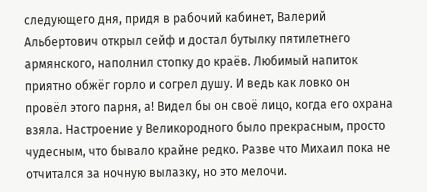следующего дня, придя в рабочий кабинет, Валерий Альбертович открыл сейф и достал бутылку пятилетнего армянского, наполнил стопку до краёв. Любимый напиток приятно обжёг горло и согрел душу. И ведь как ловко он провёл этого парня, а! Видел бы он своё лицо, когда его охрана взяла. Настроение у Великородного было прекрасным, просто чудесным, что бывало крайне редко. Разве что Михаил пока не отчитался за ночную вылазку, но это мелочи.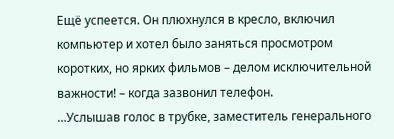Ещё успеется. Он плюхнулся в кресло, включил компьютер и хотел было заняться просмотром коротких, но ярких фильмов – делом исключительной важности! – когда зазвонил телефон.
…Услышав голос в трубке, заместитель генерального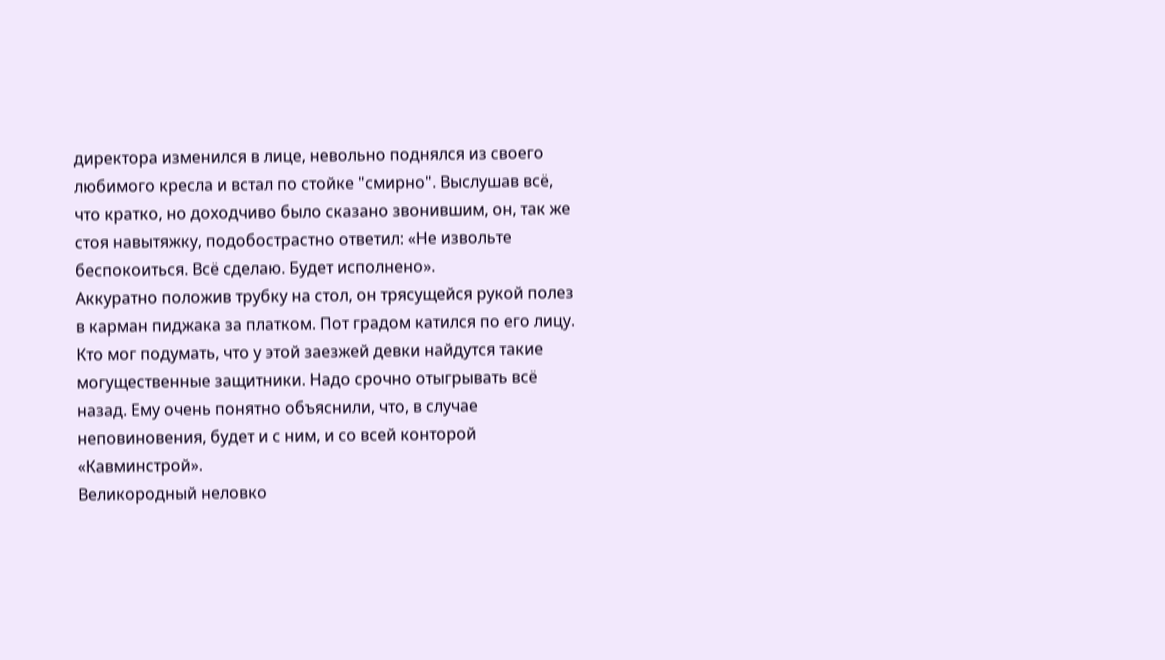директора изменился в лице, невольно поднялся из своего любимого кресла и встал по стойке "смирно". Выслушав всё, что кратко, но доходчиво было сказано звонившим, он, так же стоя навытяжку, подобострастно ответил: «Не извольте беспокоиться. Всё сделаю. Будет исполнено».
Аккуратно положив трубку на стол, он трясущейся рукой полез в карман пиджака за платком. Пот градом катился по его лицу. Кто мог подумать, что у этой заезжей девки найдутся такие могущественные защитники. Надо срочно отыгрывать всё назад. Ему очень понятно объяснили, что, в случае неповиновения, будет и с ним, и со всей конторой «Кавминстрой».
Великородный неловко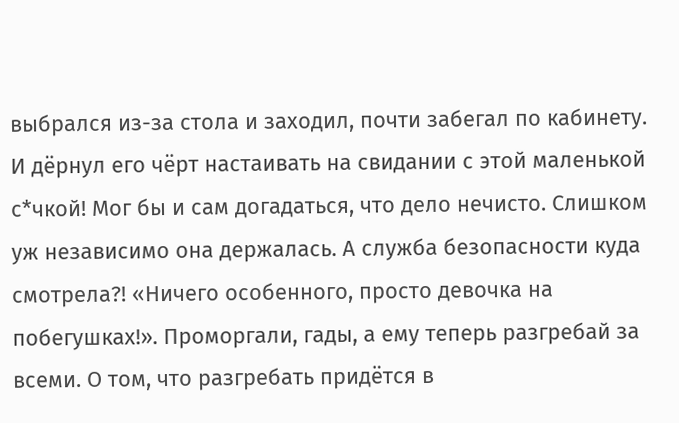выбрался из-за стола и заходил, почти забегал по кабинету. И дёрнул его чёрт настаивать на свидании с этой маленькой с*чкой! Мог бы и сам догадаться, что дело нечисто. Слишком уж независимо она держалась. А служба безопасности куда смотрела?! «Ничего особенного, просто девочка на побегушках!». Проморгали, гады, а ему теперь разгребай за всеми. О том, что разгребать придётся в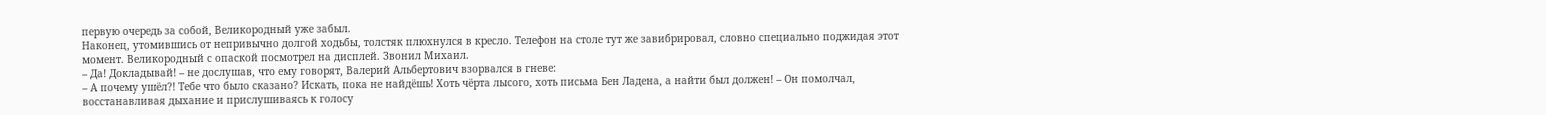первую очередь за собой, Великородный уже забыл.
Наконец, утомившись от непривычно долгой ходьбы, толстяк плюхнулся в кресло. Телефон на столе тут же завибрировал, словно специально поджидая этот момент. Великородный с опаской посмотрел на дисплей. Звонил Михаил.
– Да! Докладывай! – не дослушав, что ему говорят, Валерий Альбертович взорвался в гневе:
– А почему ушёл?! Тебе что было сказано? Искать, пока не найдёшь! Хоть чёрта лысого, хоть письма Бен Ладена, а найти был должен! – Он помолчал, восстанавливая дыхание и прислушиваясь к голосу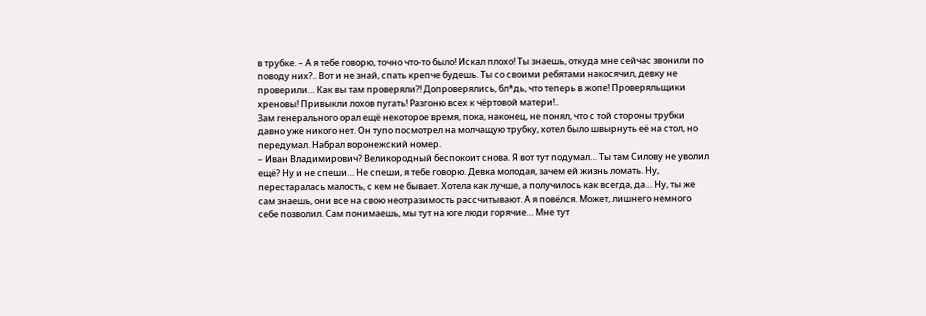в трубке. – А я тебе говорю, точно что-то было! Искал плохо! Ты знаешь, откуда мне сейчас звонили по поводу них?.. Вот и не знай, спать крепче будешь. Ты со своими ребятами накосячил, девку не проверили… Как вы там проверяли?! Допроверялись, бл*дь, что теперь в жопе! Проверяльщики хреновы! Привыкли лохов пугать! Разгоню всех к чёртовой матери!..
Зам генерального орал ещё некоторое время, пока, наконец, не понял, что с той стороны трубки давно уже никого нет. Он тупо посмотрел на молчащую трубку, хотел было швырнуть её на стол, но передумал. Набрал воронежский номер.
– Иван Владимирович? Великородный беспокоит снова. Я вот тут подумал… Ты там Силову не уволил ещё? Ну и не спеши… Не спеши, я тебе говорю. Девка молодая, зачем ей жизнь ломать. Ну, перестаралась малость, с кем не бывает. Хотела как лучше, а получилось как всегда, да… Ну, ты же сам знаешь, они все на свою неотразимость рассчитывают. А я повёлся. Может, лишнего немного себе позволил. Сам понимаешь, мы тут на юге люди горячие… Мне тут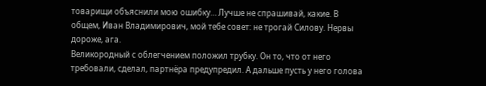товарищи объяснили мою ошибку… Лучше не спрашивай, какие. В общем, Иван Владимирович, мой тебе совет: не трогай Силову. Нервы дороже, ага.
Великородный с облегчением положил трубку. Он то, что от него требовали, сделал, партнёра предупредил. А дальше пусть у него голова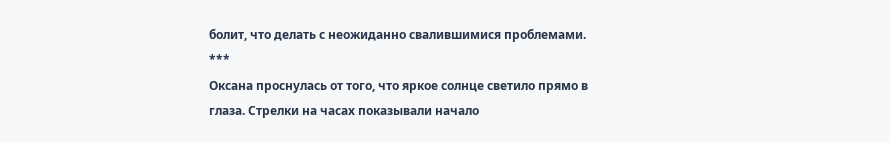болит, что делать с неожиданно свалившимися проблемами.
***
Оксана проснулась от того, что яркое солнце светило прямо в глаза. Стрелки на часах показывали начало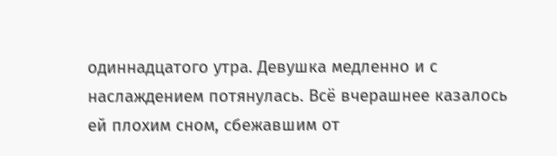одиннадцатого утра. Девушка медленно и с наслаждением потянулась. Всё вчерашнее казалось ей плохим сном, сбежавшим от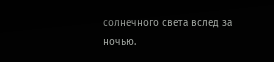солнечного света вслед за ночью.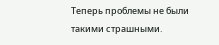Теперь проблемы не были такими страшными.